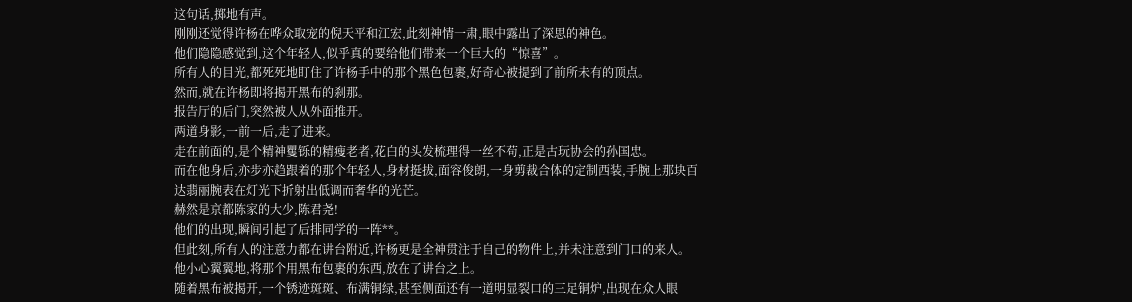这句话,掷地有声。
刚刚还觉得许杨在哗众取宠的倪天平和江宏,此刻神情一肃,眼中露出了深思的神色。
他们隐隐感觉到,这个年轻人,似乎真的要给他们带来一个巨大的“惊喜”。
所有人的目光,都死死地盯住了许杨手中的那个黑色包裹,好奇心被提到了前所未有的顶点。
然而,就在许杨即将揭开黑布的刹那。
报告厅的后门,突然被人从外面推开。
两道身影,一前一后,走了进来。
走在前面的,是个精神矍铄的精瘦老者,花白的头发梳理得一丝不苟,正是古玩协会的孙国忠。
而在他身后,亦步亦趋跟着的那个年轻人,身材挺拔,面容俊朗,一身剪裁合体的定制西装,手腕上那块百达翡丽腕表在灯光下折射出低调而奢华的光芒。
赫然是京都陈家的大少,陈君尧!
他们的出现,瞬间引起了后排同学的一阵**。
但此刻,所有人的注意力都在讲台附近,许杨更是全神贯注于自己的物件上,并未注意到门口的来人。
他小心翼翼地,将那个用黑布包裹的东西,放在了讲台之上。
随着黑布被揭开,一个锈迹斑斑、布满铜绿,甚至侧面还有一道明显裂口的三足铜炉,出现在众人眼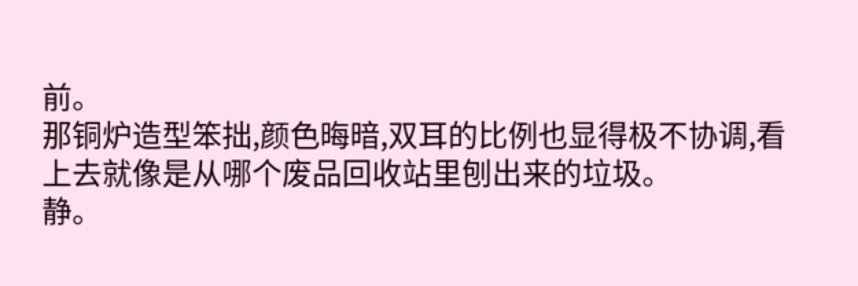前。
那铜炉造型笨拙,颜色晦暗,双耳的比例也显得极不协调,看上去就像是从哪个废品回收站里刨出来的垃圾。
静。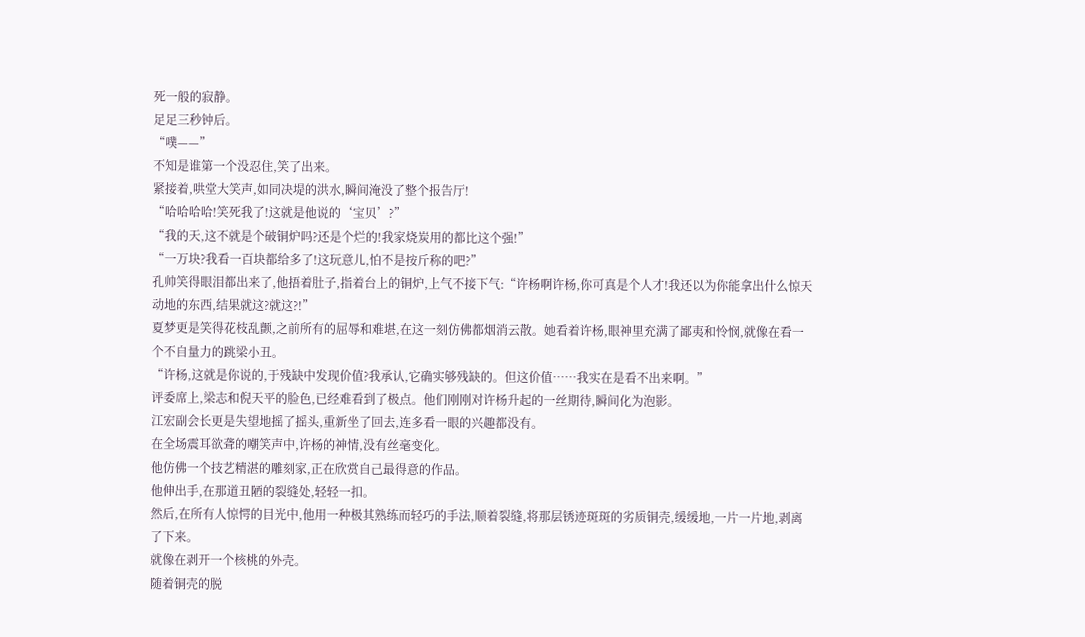死一般的寂静。
足足三秒钟后。
“噗——”
不知是谁第一个没忍住,笑了出来。
紧接着,哄堂大笑声,如同决堤的洪水,瞬间淹没了整个报告厅!
“哈哈哈哈!笑死我了!这就是他说的‘宝贝’?”
“我的天,这不就是个破铜炉吗?还是个烂的!我家烧炭用的都比这个强!”
“一万块?我看一百块都给多了!这玩意儿,怕不是按斤称的吧?”
孔帅笑得眼泪都出来了,他捂着肚子,指着台上的铜炉,上气不接下气:“许杨啊许杨,你可真是个人才!我还以为你能拿出什么惊天动地的东西,结果就这?就这?!”
夏梦更是笑得花枝乱颤,之前所有的屈辱和难堪,在这一刻仿佛都烟消云散。她看着许杨,眼神里充满了鄙夷和怜悯,就像在看一个不自量力的跳梁小丑。
“许杨,这就是你说的,于残缺中发现价值?我承认,它确实够残缺的。但这价值……我实在是看不出来啊。”
评委席上,梁志和倪天平的脸色,已经难看到了极点。他们刚刚对许杨升起的一丝期待,瞬间化为泡影。
江宏副会长更是失望地摇了摇头,重新坐了回去,连多看一眼的兴趣都没有。
在全场震耳欲聋的嘲笑声中,许杨的神情,没有丝毫变化。
他仿佛一个技艺精湛的雕刻家,正在欣赏自己最得意的作品。
他伸出手,在那道丑陋的裂缝处,轻轻一扣。
然后,在所有人惊愕的目光中,他用一种极其熟练而轻巧的手法,顺着裂缝,将那层锈迹斑斑的劣质铜壳,缓缓地,一片一片地,剥离了下来。
就像在剥开一个核桃的外壳。
随着铜壳的脱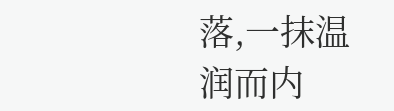落,一抹温润而内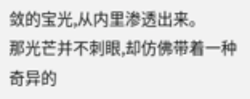敛的宝光,从内里渗透出来。
那光芒并不刺眼,却仿佛带着一种奇异的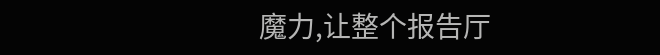魔力,让整个报告厅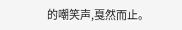的嘲笑声,戛然而止。